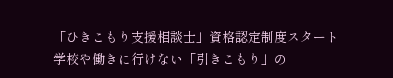「ひきこもり支援相談士」資格認定制度スタート
学校や働きに行けない「引きこもり」の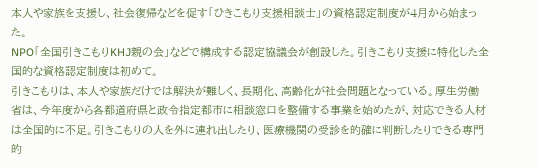本人や家族を支援し、社会復帰などを促す「ひきこもり支援相談士」の資格認定制度が4月から始まった。
NPO「全国引きこもりKHJ親の会」などで構成する認定協議会が創設した。引きこもり支援に特化した全国的な資格認定制度は初めて。
引きこもりは、本人や家族だけでは解決が難しく、長期化、高齢化が社会問題となっている。厚生労働省は、今年度から各都道府県と政令指定都市に相談窓口を整備する事業を始めたが、対応できる人材は全国的に不足。引きこもりの人を外に連れ出したり、医療機関の受診を的確に判断したりできる専門的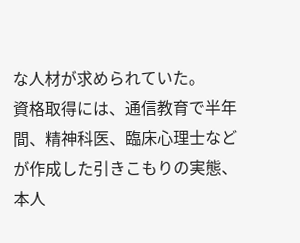な人材が求められていた。
資格取得には、通信教育で半年間、精神科医、臨床心理士などが作成した引きこもりの実態、本人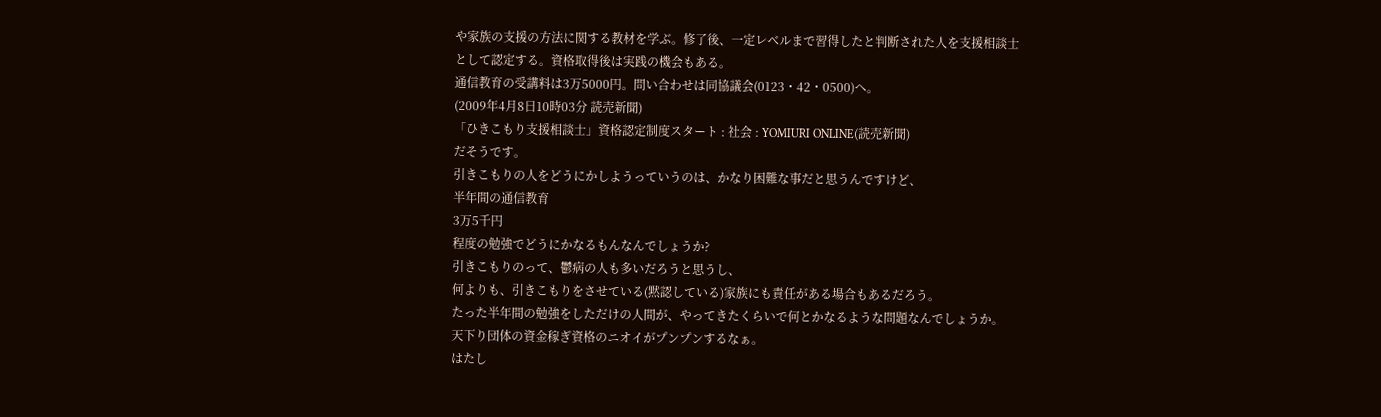や家族の支援の方法に関する教材を学ぶ。修了後、一定レベルまで習得したと判断された人を支援相談士として認定する。資格取得後は実践の機会もある。
通信教育の受講料は3万5000円。問い合わせは同協議会(0123・42・0500)へ。
(2009年4月8日10時03分 読売新聞)
「ひきこもり支援相談士」資格認定制度スタート : 社会 : YOMIURI ONLINE(読売新聞)
だそうです。
引きこもりの人をどうにかしようっていうのは、かなり困難な事だと思うんですけど、
半年間の通信教育
3万5千円
程度の勉強でどうにかなるもんなんでしょうか?
引きこもりのって、鬱病の人も多いだろうと思うし、
何よりも、引きこもりをさせている(黙認している)家族にも責任がある場合もあるだろう。
たった半年間の勉強をしただけの人間が、やってきたくらいで何とかなるような問題なんでしょうか。
天下り団体の資金稼ぎ資格のニオイがプンプンするなぁ。
はたし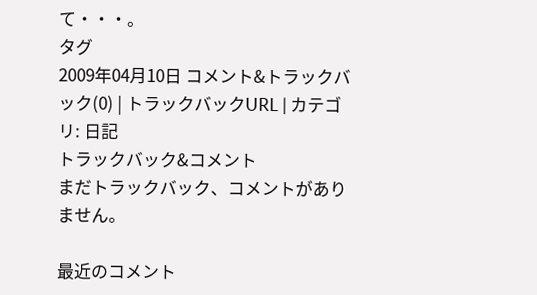て・・・。
タグ
2009年04月10日 コメント&トラックバック(0) | トラックバックURL | カテゴリ: 日記
トラックバック&コメント
まだトラックバック、コメントがありません。

最近のコメント